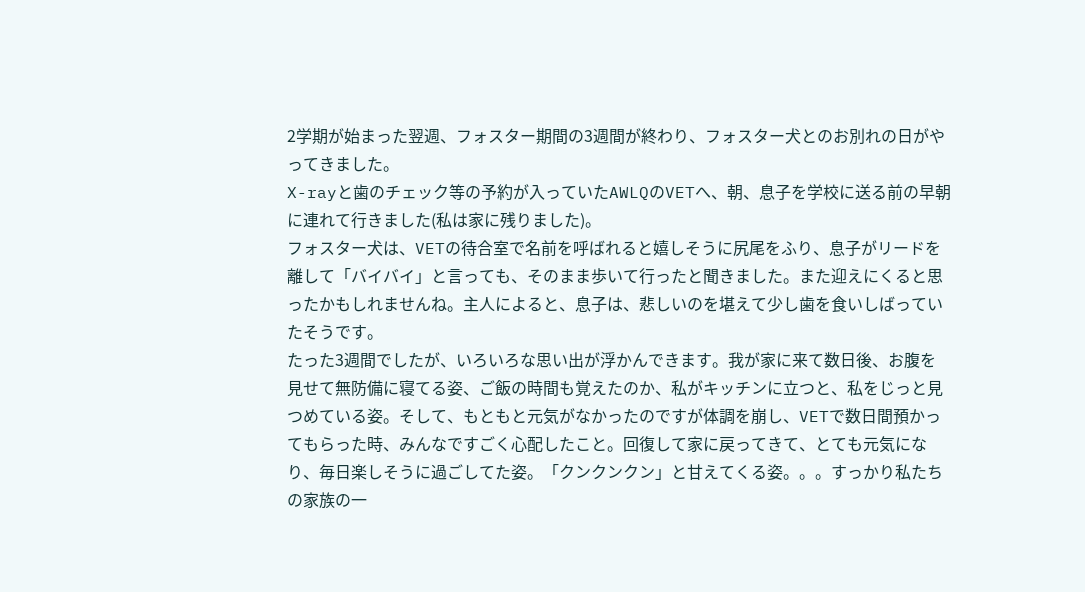2学期が始まった翌週、フォスター期間の3週間が終わり、フォスター犬とのお別れの日がやってきました。
X-rayと歯のチェック等の予約が入っていたAWLQのVETへ、朝、息子を学校に送る前の早朝に連れて行きました(私は家に残りました)。
フォスター犬は、VETの待合室で名前を呼ばれると嬉しそうに尻尾をふり、息子がリードを離して「バイバイ」と言っても、そのまま歩いて行ったと聞きました。また迎えにくると思ったかもしれませんね。主人によると、息子は、悲しいのを堪えて少し歯を食いしばっていたそうです。
たった3週間でしたが、いろいろな思い出が浮かんできます。我が家に来て数日後、お腹を見せて無防備に寝てる姿、ご飯の時間も覚えたのか、私がキッチンに立つと、私をじっと見つめている姿。そして、もともと元気がなかったのですが体調を崩し、VETで数日間預かってもらった時、みんなですごく心配したこと。回復して家に戻ってきて、とても元気になり、毎日楽しそうに過ごしてた姿。「クンクンクン」と甘えてくる姿。。。すっかり私たちの家族の一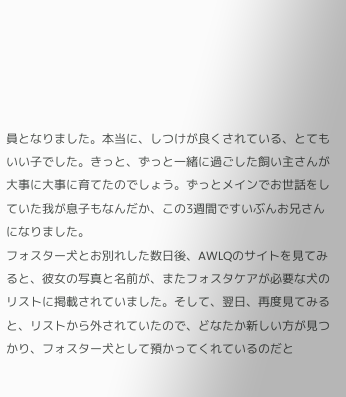員となりました。本当に、しつけが良くされている、とてもいい子でした。きっと、ずっと一緒に過ごした飼い主さんが大事に大事に育てたのでしょう。ずっとメインでお世話をしていた我が息子もなんだか、この3週間ですいぶんお兄さんになりました。
フォスター犬とお別れした数日後、AWLQのサイトを見てみると、彼女の写真と名前が、またフォスタケアが必要な犬のリストに掲載されていました。そして、翌日、再度見てみると、リストから外されていたので、どなたか新しい方が見つかり、フォスター犬として預かってくれているのだと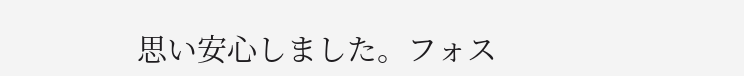思い安心しました。フォス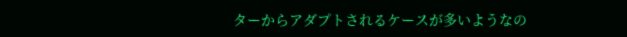ターからアダプトされるケースが多いようなの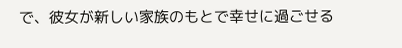で、彼女が新しい家族のもとで幸せに過ごせる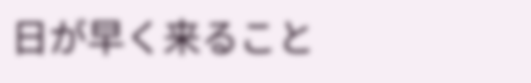日が早く来ること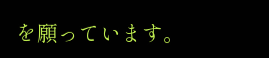を願っています。